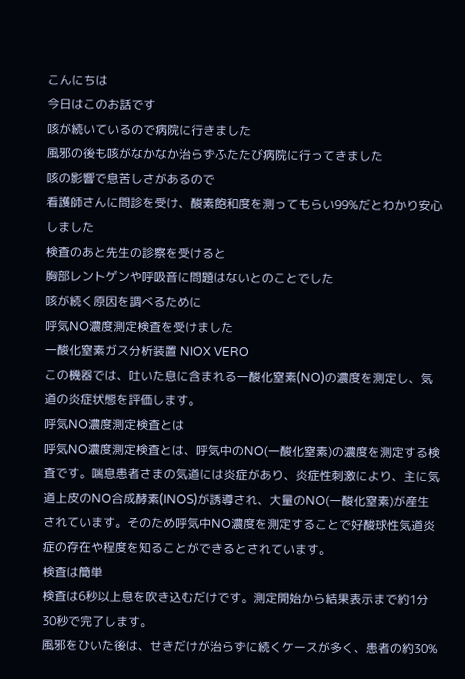こんにちは
今日はこのお話です
咳が続いているので病院に行きました
風邪の後も咳がなかなか治らずふたたび病院に行ってきました
咳の影響で息苦しさがあるので
看護師さんに問診を受け、酸素飽和度を測ってもらい99%だとわかり安心しました
検査のあと先生の診察を受けると
胸部レントゲンや呼吸音に問題はないとのことでした
咳が続く原因を調べるために
呼気NO濃度測定検査を受けました
一酸化窒素ガス分析装置 NIOX VERO
この機器では、吐いた息に含まれる一酸化窒素(NO)の濃度を測定し、気道の炎症状態を評価します。
呼気NO濃度測定検査とは
呼気NO濃度測定検査とは、呼気中のNO(一酸化窒素)の濃度を測定する検査です。喘息患者さまの気道には炎症があり、炎症性刺激により、主に気道上皮のNO合成酵素(INOS)が誘導され、大量のNO(一酸化窒素)が産生されています。そのため呼気中NO濃度を測定することで好酸球性気道炎症の存在や程度を知ることができるとされています。
検査は簡単
検査は6秒以上息を吹き込むだけです。測定開始から結果表示まで約1分30秒で完了します。
風邪をひいた後は、せきだけが治らずに続くケースが多く、患者の約30%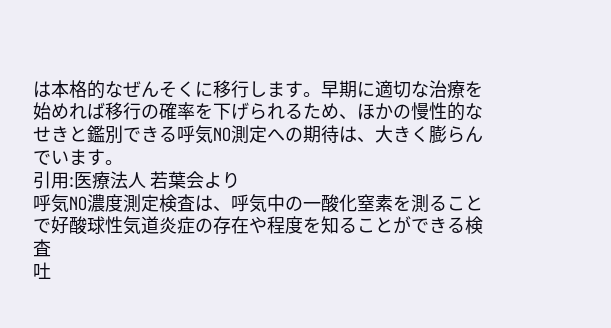は本格的なぜんそくに移行します。早期に適切な治療を始めれば移行の確率を下げられるため、ほかの慢性的なせきと鑑別できる呼気NO測定への期待は、大きく膨らんでいます。
引用:医療法人 若葉会より
呼気NO濃度測定検査は、呼気中の一酸化窒素を測ることで好酸球性気道炎症の存在や程度を知ることができる検査
吐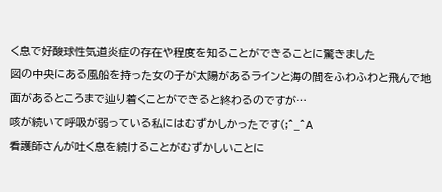く息で好酸球性気道炎症の存在や程度を知ることができることに驚きました
図の中央にある風船を持った女の子が太陽があるラインと海の間をふわふわと飛んで地面があるところまで辿り着くことができると終わるのですが…
咳が続いて呼吸が弱っている私にはむずかしかったです(;^_^A
看護師さんが吐く息を続けることがむずかしいことに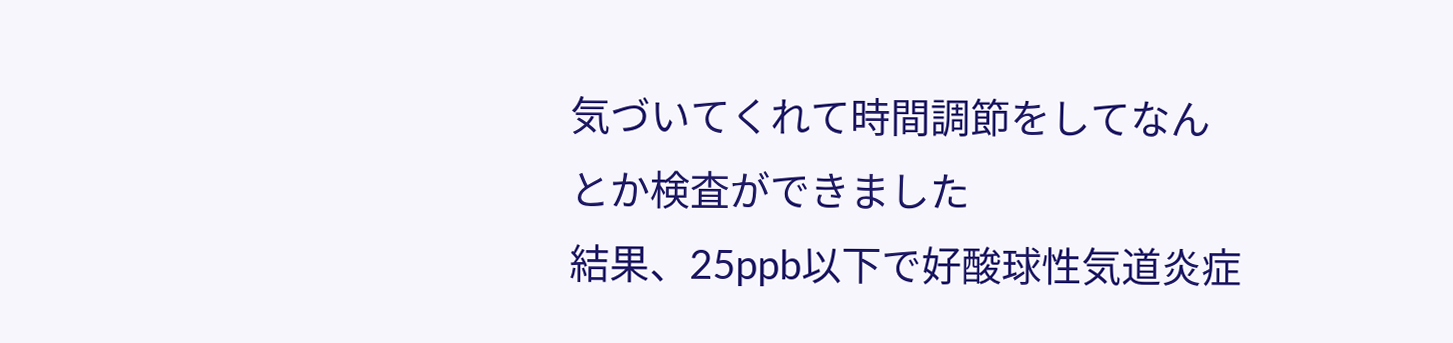気づいてくれて時間調節をしてなんとか検査ができました
結果、25ppb以下で好酸球性気道炎症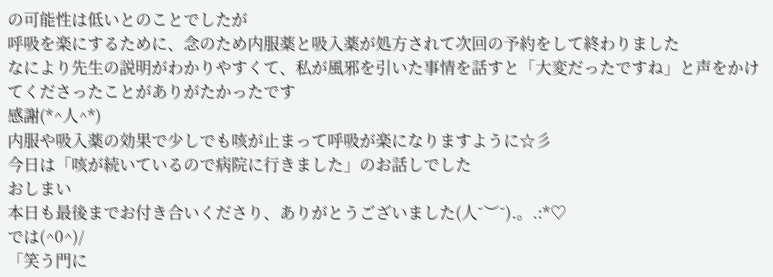の可能性は低いとのことでしたが
呼吸を楽にするために、念のため内服薬と吸入薬が処方されて次回の予約をして終わりました
なにより先生の説明がわかりやすくて、私が風邪を引いた事情を話すと「大変だったですね」と声をかけてくださったことがありがたかったです
感謝(*^人^*)
内服や吸入薬の効果で少しでも咳が止まって呼吸が楽になりますように☆彡
今日は「咳が続いているので病院に行きました」のお話しでした
おしまい
本日も最後までお付き合いくださり、ありがとうございました(人˘︶˘).。.:*♡
では(^0^)/
「笑う門に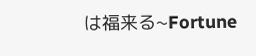は福来る~Fortune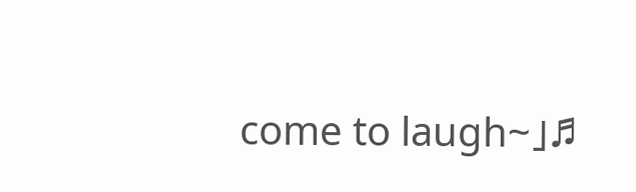come to laugh~」♬